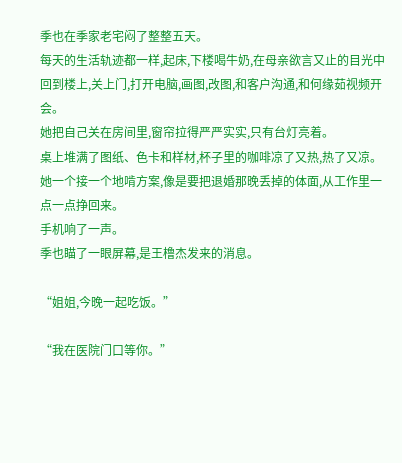季也在季家老宅闷了整整五天。
每天的生活轨迹都一样,起床,下楼喝牛奶,在母亲欲言又止的目光中回到楼上,关上门,打开电脑,画图,改图,和客户沟通,和何缘茹视频开会。
她把自己关在房间里,窗帘拉得严严实实,只有台灯亮着。
桌上堆满了图纸、色卡和样材,杯子里的咖啡凉了又热,热了又凉。
她一个接一个地啃方案,像是要把退婚那晚丢掉的体面,从工作里一点一点挣回来。
手机响了一声。
季也瞄了一眼屏幕,是王橹杰发来的消息。

“姐姐,今晚一起吃饭。”

“我在医院门口等你。”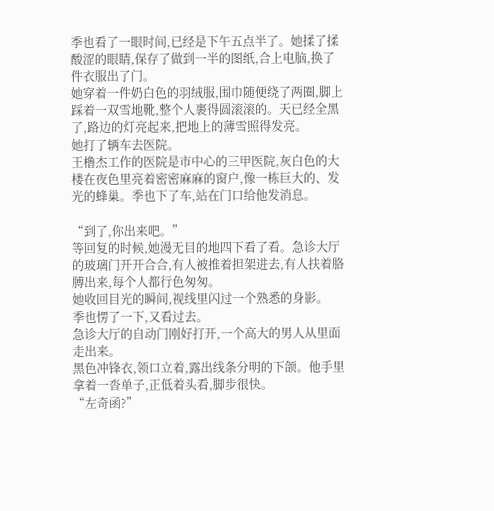季也看了一眼时间,已经是下午五点半了。她揉了揉酸涩的眼睛,保存了做到一半的图纸,合上电脑,换了件衣服出了门。
她穿着一件奶白色的羽绒服,围巾随便绕了两圈,脚上踩着一双雪地靴,整个人裹得圆滚滚的。天已经全黑了,路边的灯亮起来,把地上的薄雪照得发亮。
她打了辆车去医院。
王橹杰工作的医院是市中心的三甲医院,灰白色的大楼在夜色里亮着密密麻麻的窗户,像一栋巨大的、发光的蜂巢。季也下了车,站在门口给他发消息。

“到了,你出来吧。”
等回复的时候,她漫无目的地四下看了看。急诊大厅的玻璃门开开合合,有人被推着担架进去,有人扶着胳膊出来,每个人都行色匆匆。
她收回目光的瞬间,视线里闪过一个熟悉的身影。
季也愣了一下,又看过去。
急诊大厅的自动门刚好打开,一个高大的男人从里面走出来。
黑色冲锋衣,领口立着,露出线条分明的下颌。他手里拿着一沓单子,正低着头看,脚步很快。
“左奇函?”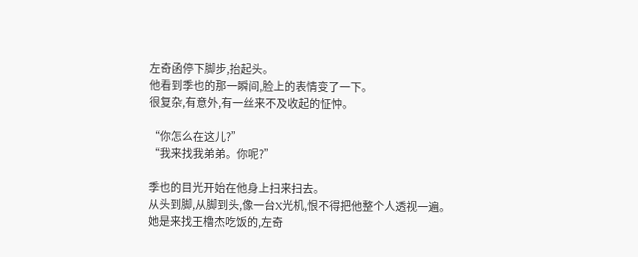左奇函停下脚步,抬起头。
他看到季也的那一瞬间,脸上的表情变了一下。
很复杂,有意外,有一丝来不及收起的怔忡。

“你怎么在这儿?”
“我来找我弟弟。你呢?”

季也的目光开始在他身上扫来扫去。
从头到脚,从脚到头,像一台X光机,恨不得把他整个人透视一遍。
她是来找王橹杰吃饭的,左奇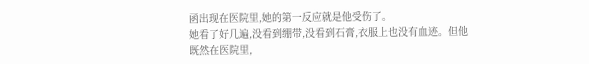函出现在医院里,她的第一反应就是他受伤了。
她看了好几遍,没看到绷带,没看到石膏,衣服上也没有血迹。但他既然在医院里,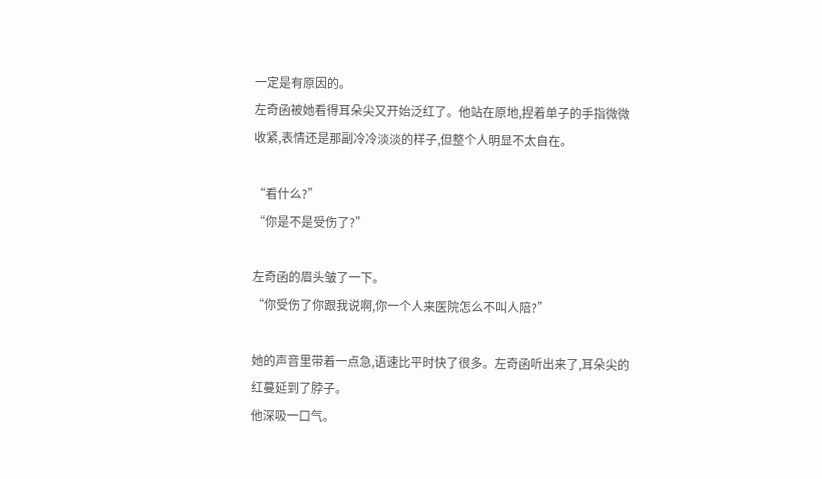一定是有原因的。
左奇函被她看得耳朵尖又开始泛红了。他站在原地,捏着单子的手指微微收紧,表情还是那副冷冷淡淡的样子,但整个人明显不太自在。

“看什么?”
“你是不是受伤了?”

左奇函的眉头皱了一下。
“你受伤了你跟我说啊,你一个人来医院怎么不叫人陪?”

她的声音里带着一点急,语速比平时快了很多。左奇函听出来了,耳朵尖的红蔓延到了脖子。
他深吸一口气。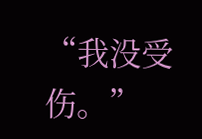“我没受伤。”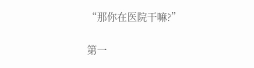“那你在医院干嘛?”

第一